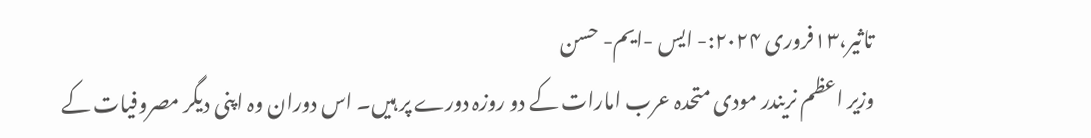تاثیر،۱۳فروری ۲۰۲۴:- ایس -ایم- حسن
وزیر اعظم نریندر مودی متحدہ عرب امارات کے دو روزہ دورے پر ہیں۔ اس دوران وہ اپنی دیگر مصروفیات کے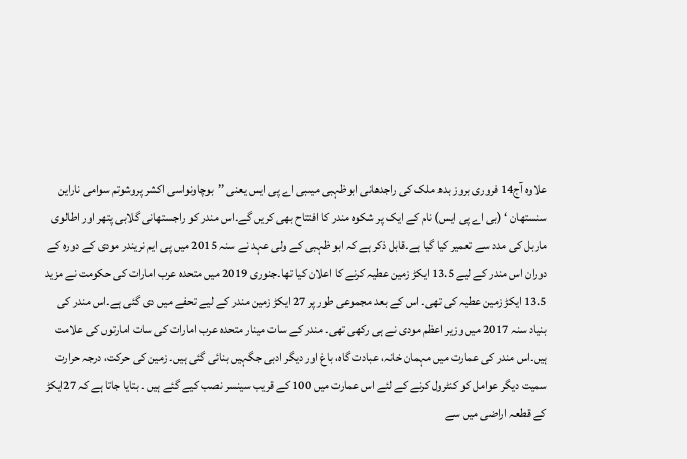علاوہ آج14 فروری بروز بدھ ملک کی راجدھانی ابوظہبی میںبی اے پی ایس یعنی ’’بوچاونواسی اکشر پروشوتم سوامی ناراین سنستھان ‘ (بی اے پی ایس) نام کے ایک پر شکوہ مندر کا افتتاح بھی کریں گے۔اس مندر کو راجستھانی گلابی پتھر اور اطالوی ماربل کی مدد سے تعمیر کیا گیا ہے۔قابل ذکر ہے کہ ابو ظہبی کے ولی عہد نے سنہ 2015 میں پی ایم نریندر مودی کے دورہ کے دوران اس مندر کے لیے 13.5 ایکڑ زمین عطیہ کرنے کا اعلان کیا تھا۔جنوری 2019 میں متحدہ عرب امارات کی حکومت نے مزید 13.5 ایکڑ زمین عطیہ کی تھی۔ اس کے بعد مجموعی طور پر 27 ایکڑ زمین مندر کے لیے تحفے میں دی گئی ہے۔اس مندر کی بنیاد سنہ 2017 میں وزیر اعظم مودی نے ہی رکھی تھی۔ مندر کے سات مینار متحدہ عرب امارات کی سات امارتوں کی علامت ہیں۔اس مندر کی عمارت میں مہمان خانہ، عبادت گاہ، باغ اور دیگر ادبی جگہیں بنائی گئی ہیں۔ زمین کی حرکت، درجہ حرارت سمیت دیگر عوامل کو کنٹرول کرنے کے لئے اس عمارت میں 100 کے قریب سینسر نصب کیے گئے ہیں ۔ بتایا جاتا ہے کہ 27ایکڑ کے قطعہ اراضی میں سے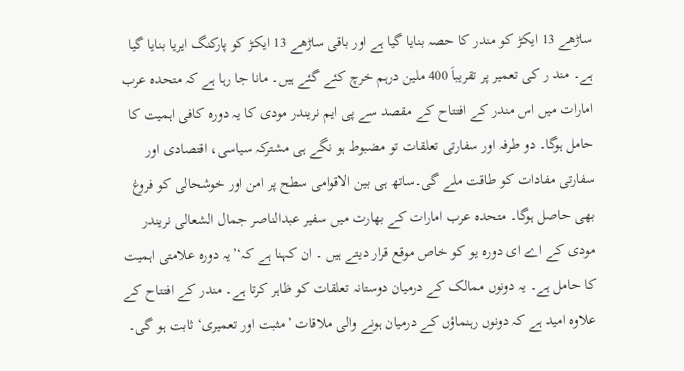ساڑھے 13 ایکڑ کو مندر کا حصہ بنایا گیا ہے اور باقی ساڑھے 13 ایکڑ کو پارکنگ ایریا بنایا گیا ہے۔ مند ر کی تعمیر پر تقریباَ 400 ملین درہم خرچ کئے گئے ہیں۔ مانا جا رہا ہے کہ متحدہ عرب امارات میں اس مندر کے افتتاح کے مقصد سے پی ایم نریندر مودی کا یہ دورہ کافی اہمیت کا حامل ہوگا۔ دو طرفہ اور سفارتی تعلقات تو مضبوط ہو نگے ہی مشترکہ سیاسی، اقتصادی اور سفارتی مفادات کو طاقت ملے گی۔ساتھ ہی بین الاقوامی سطح پر امن اور خوشحالی کو فروغ بھی حاصل ہوگا۔ متحدہ عرب امارات کے بھارت میں سفیر عبدالناصر جمال الشعالی نریندر مودی کے اے ای دورہ یو کو خاص موقع قرار دیتے ہیں ۔ ان کہنا ہے کہ‘’یہ دورہ علامتی اہمیت کا حامل ہے۔ یہ دونوں ممالک کے درمیان دوستانہ تعلقات کو ظاہر کرتا ہے۔ مندر کے افتتاح کے علاوہ امید ہے کہ دونوں رہنماؤں کے درمیان ہونے والی ملاقات ’مثبت اور تعمیری‘ ثابت ہو گی۔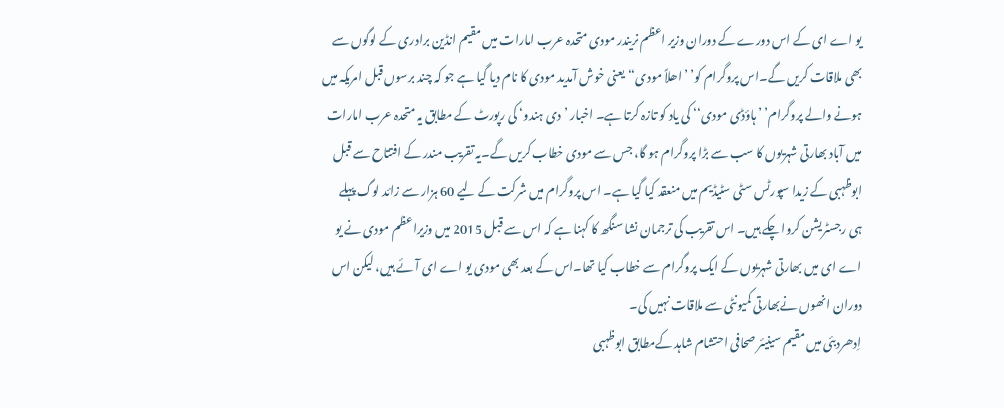یو اے ای کے اس دورے کے دوران وزیر اعظم نریندر مودی متحدہ عرب امارات میں مقیم انڈین برادری کے لوگوں سے بھی ملاقات کریں گے۔اس پروگرام کو’ ’اھلاً مودی‘‘ یعنی خوش آمدید مودی کا نام دیا گیا ہے جو کہ چند برسوں قبل امریکہ میں ہونے والے پروگرام’ ’ہاؤڈی مودی‘‘ کی یاد کو تازہ کرتا ہے۔ اخبار ’دی ہندو‘ کی رپورٹ کے مطابق یہ متحدہ عرب امارات میں آباد بھارتی شہریوں کا سب سے بڑا پروگرام ہو گا، جس سے مودی خطاب کریں گے۔یہ تقریب مندر کے افتتاح سے قبل ابوظہبی کے زیدا سپورٹس سٹی سٹیڈیم میں منعقد کیا گیا ہے۔ اس پروگرام میں شرکت کے لیے 60 ہزار سے زائد لوگ پہلے ہی رجسٹریشن کروا چکے ہیں۔ اس تقریب کی ترجمان نشا سنگھ کا کہنا ہے کہ اس سے قبل 2015 میں وزیراعظم مودی نے یو اے ای میں بھارتی شہریوں کے ایک پروگرام سے خطاب کیا تھا۔اس کے بعد بھی مودی یو اے ای آئے ہیں، لیکن اس دوران انھوں نےبھارتی کمیونٹی سے ملاقات نہیں کی۔
اِدھردبئی میں مقیم سینیئر صحافی احتشام شاہد کےمطابق ابوظہبی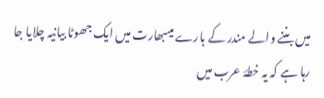میں بننے والے مندر کے بارے میںبھارت میں ایک جھوٹا بیانیہ چلایا جا رہا ہے کہ یہ خطۂ عرب میں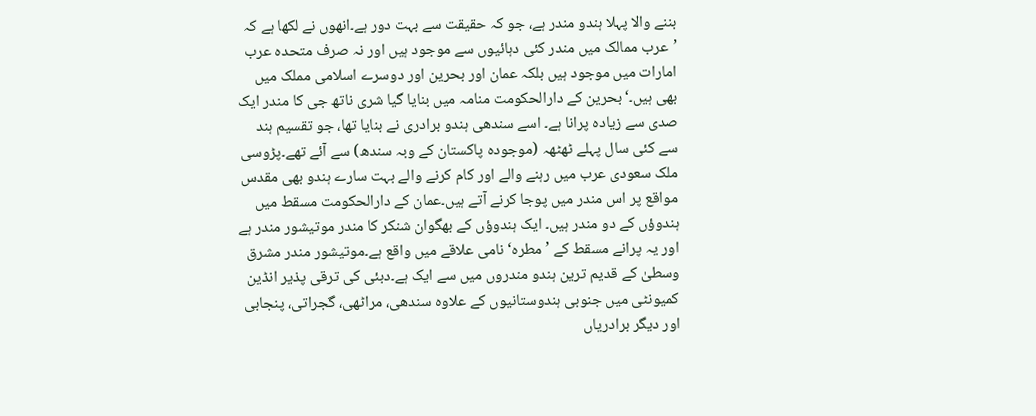بننے والا پہلا ہندو مندر ہے، جو کہ حقیقت سے بہت دور ہے۔انھوں نے لکھا ہے کہ ’عرب ممالک میں مندر کئی دہائیوں سے موجود ہیں اور نہ صرف متحدہ عرب امارات میں موجود ہیں بلکہ عمان اور بحرین اور دوسرے اسلامی مملک میں بھی ہیں۔‘بحرین کے دارالحکومت منامہ میں بنایا گیا شری ناتھ جی کا مندر ایک صدی سے زیادہ پرانا ہے۔ اسے سندھی ہندو برادری نے بنایا تھا، جو تقسیم ہند سے کئی سال پہلے ٹھٹھہ (موجودہ پاکستان کے وبہ سندھ) سے آئے تھے۔پڑوسی ملک سعودی عرب میں رہنے والے اور کام کرنے والے بہت سارے ہندو بھی مقدس مواقع پر اس مندر میں پوجا کرنے آتے ہیں۔عمان کے دارالحکومت مسقط میں ہندوؤں کے دو مندر ہیں۔ ایک ہندوؤں کے بھگوان شنکر کا مندر موتیشور مندر ہے اور یہ پرانے مسقط کے ’مطرہ‘ نامی علاقے میں واقع ہے۔موتیشور مندر مشرق وسطیٰ کے قدیم ترین ہندو مندروں میں سے ایک ہے۔دبئی کی ترقی پذیر انڈین کمیونٹی میں جنوبی ہندوستانیوں کے علاوہ سندھی، مراٹھی، گجراتی، پنجابی اور دیگر برادریاں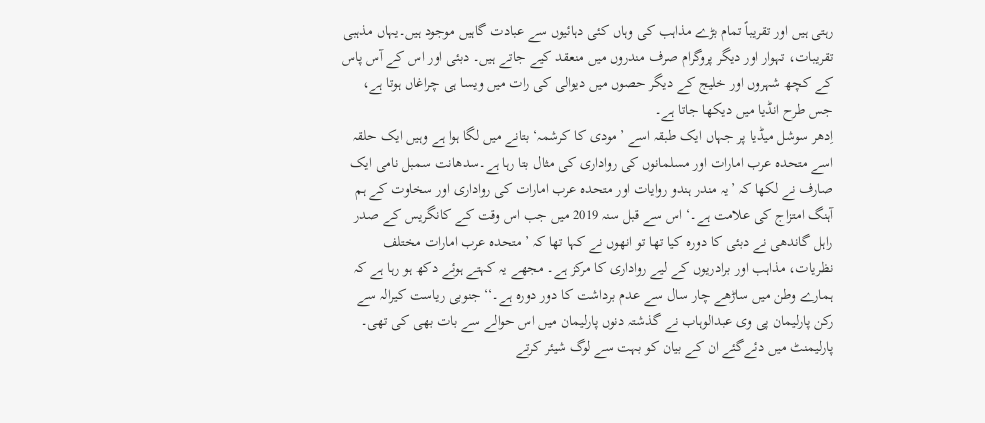رہتی ہیں اور تقریباً تمام بڑے مذاہب کی وہاں کئی دہائیوں سے عبادت گاہیں موجود ہیں۔یہاں مذہبی تقریبات، تہوار اور دیگر پروگرام صرف مندروں میں منعقد کیے جاتے ہیں۔ دبئی اور اس کے آس پاس کے کچھ شہروں اور خلیج کے دیگر حصوں میں دیوالی کی رات میں ویسا ہی چراغاں ہوتا ہے، جس طرح انڈیا میں دیکھا جاتا ہے۔
اِدھر سوشل میڈیا پر جہاں ایک طبقہ اسے ’مودی کا کرشمہ‘ بتانے میں لگا ہوا ہے وہیں ایک حلقہ اسے متحدہ عرب امارات اور مسلمانوں کی رواداری کی مثال بتا رہا ہے۔سدھانت سمبل نامی ایک صارف نے لکھا کہ ’یہ مندر ہندو روایات اور متحدہ عرب امارات کی رواداری اور سخاوت کے ہم آہنگ امتزاج کی علامت ہے۔‘ اس سے قبل سنہ 2019 میں جب اس وقت کے کانگریس کے صدر راہل گاندھی نے دبئی کا دورہ کیا تھا تو انھوں نے کہا تھا کہ ’متحدہ عرب امارات مختلف نظریات، مذاہب اور برادریوں کے لیے رواداری کا مرکز ہے۔ مجھے یہ کہتے ہوئے دکھ ہو رہا ہے کہ ہمارے وطن میں ساڑھے چار سال سے عدم برداشت کا دور دورہ ہے۔‘‘جنوبی ریاست کیرالہ سے رکن پارلیمان پی وی عبدالوہاب نے گذشتہ دنوں پارلیمان میں اس حوالے سے بات بھی کی تھی۔ پارلیمنٹ میں دئےگئے ان کے بیان کو بہت سے لوگ شیئر کرتے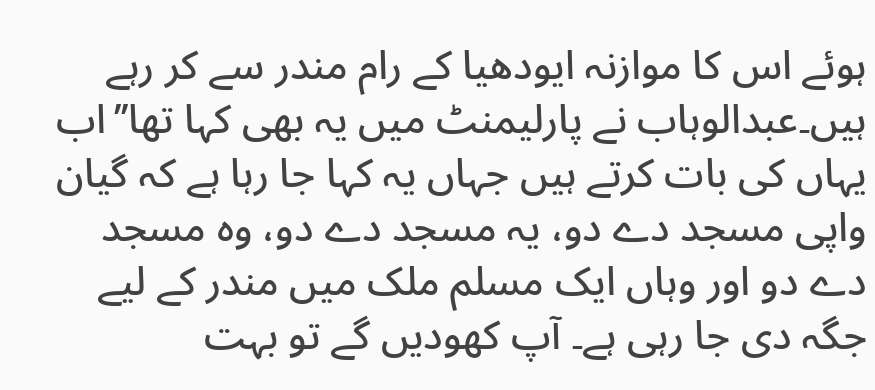ہوئے اس کا موازنہ ایودھیا کے رام مندر سے کر رہے ہیں۔عبدالوہاب نے پارلیمنٹ میں یہ بھی کہا تھا’’اب یہاں کی بات کرتے ہیں جہاں یہ کہا جا رہا ہے کہ گیان واپی مسجد دے دو، یہ مسجد دے دو، وہ مسجد دے دو اور وہاں ایک مسلم ملک میں مندر کے لیے جگہ دی جا رہی ہے۔ آپ کھودیں گے تو بہت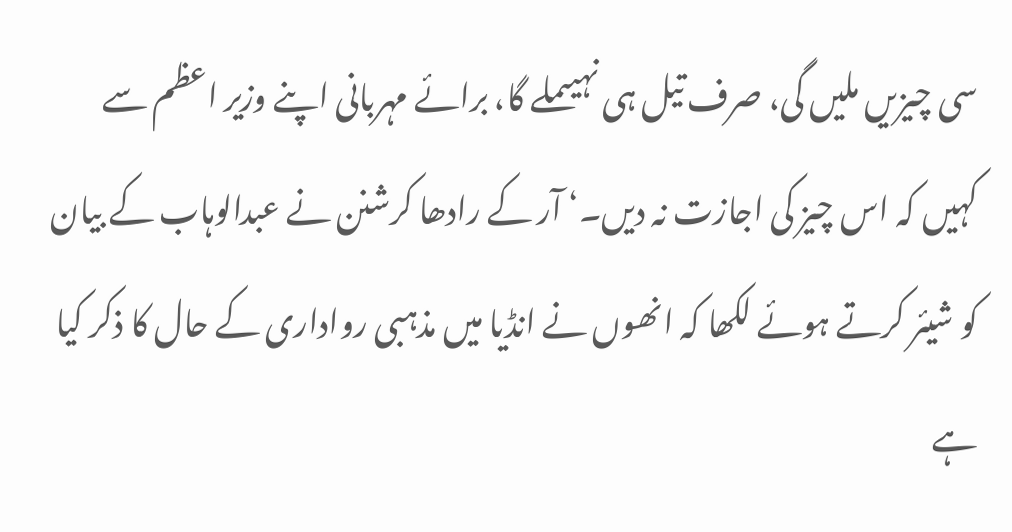سی چیزیں ملیں گی، صرف تیل ہی نہیںملے گا، برائے مہربانی اپنے وزیر اعظم سے کہیں کہ اس چیز کی اجازت نہ دیں۔‘ آر کے رادھا کرشنن نے عبدالوہاب کے بیان کو شیئر کرتے ہوئے لکھا کہ انھوں نے انڈیا میں مذہبی رواداری کے حال کا ذکر کیا ہے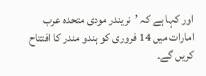اور کہا ہے کہ ’نریندر مودی متحدہ عرب امارات میں 14 فروری کو ہندو مندر کا افتتاح کریں گے۔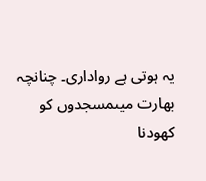یہ ہوتی ہے رواداری۔ چنانچہ بھارت میںمسجدوں کو کھودنا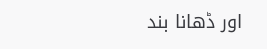اور ڈھانا بند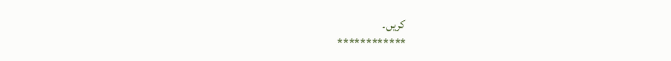کریں۔
************